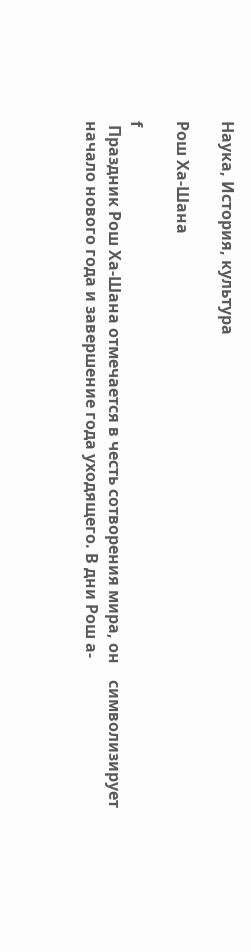Наука, История, культура

Рош Ха-Шана

f
 Праздник Рош Ха-Шана отмечается в честь сотворения мира, он    символизирует начало нового года и завершение года уходящего. В дни Рош а-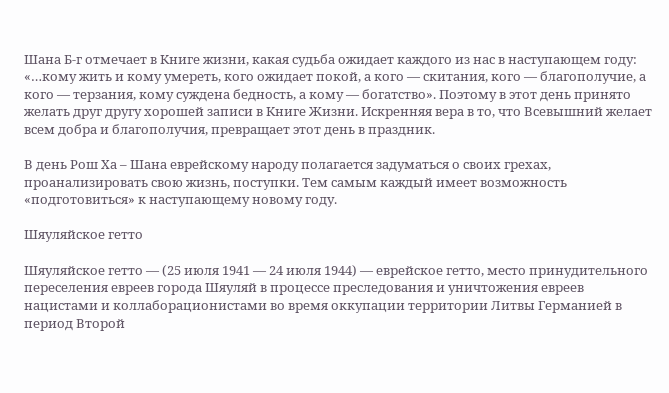Шана Б-г отмечает в Книге жизни, какая судьба ожидает каждого из нас в наступающем году: «…кому жить и кому умереть, кого ожидает покой, а кого — скитания, кого — благополучие, а кого — терзания, кому суждена бедность, а кому — богатство». Поэтому в этот день принято желать друг другу хорошей записи в Книге Жизни. Искренняя вера в то, что Всевышний желает всем добра и благополучия, превращает этот день в праздник.

В день Рош Ха – Шана еврейскому народу полагается задуматься о своих грехах, проанализировать свою жизнь, поступки. Тем самым каждый имеет возможность «подготовиться» к наступающему новому году.

Шяуляйское гетто

Шяуляйское гетто — (25 июля 1941 — 24 июля 1944) — еврейское гетто, место принудительного переселения евреев города Шяуляй в процессе преследования и уничтожения евреев нацистами и коллаборационистами во время оккупации территории Литвы Германией в период Второй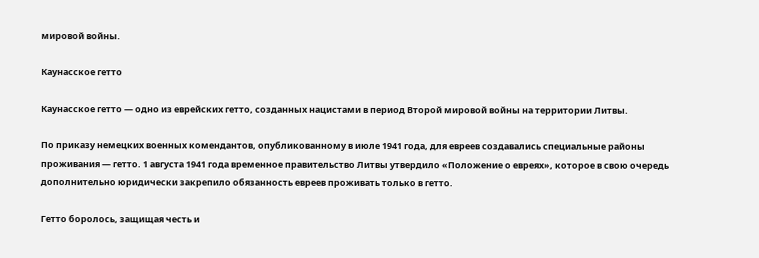мировой войны.

Каунасское гетто

Каунасское гетто — одно из еврейских гетто, созданных нацистами в период Второй мировой войны на территории Литвы.

По приказу немецких военных комендантов, опубликованному в июле 1941 года, для евреев создавались специальные районы проживания — гетто. 1 августа 1941 года временное правительство Литвы утвердило «Положение о евреях», которое в свою очередь дополнительно юридически закрепило обязанность евреев проживать только в гетто.

Гетто боролось, защищая честь и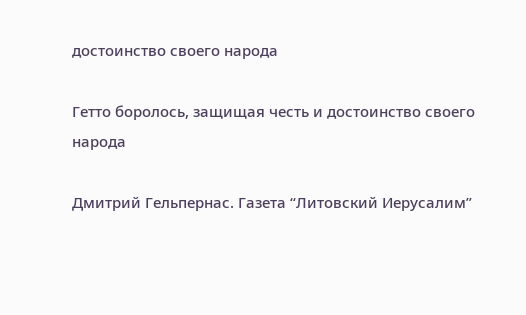достоинство своего народа

Гетто боролось, защищая честь и достоинство своего народа

Дмитрий Гельпернас. Газета “Литовский Иерусалим”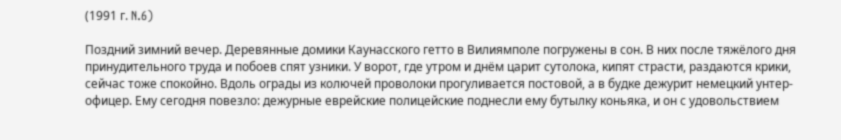(1991 г. N.6)

Поздний зимний вечер. Деревянные домики Каунасского гетто в Вилиямполе погружены в сон. В них после тяжёлого дня принудительного труда и побоев спят узники. У ворот, где утром и днём царит сутолока, кипят страсти, раздаются крики, сейчас тоже спокойно. Вдоль ограды из колючей проволоки прогуливается постовой, а в будке дежурит немецкий унтер-офицер. Ему сегодня повезло: дежурные еврейские полицейские поднесли ему бутылку коньяка, и он с удовольствием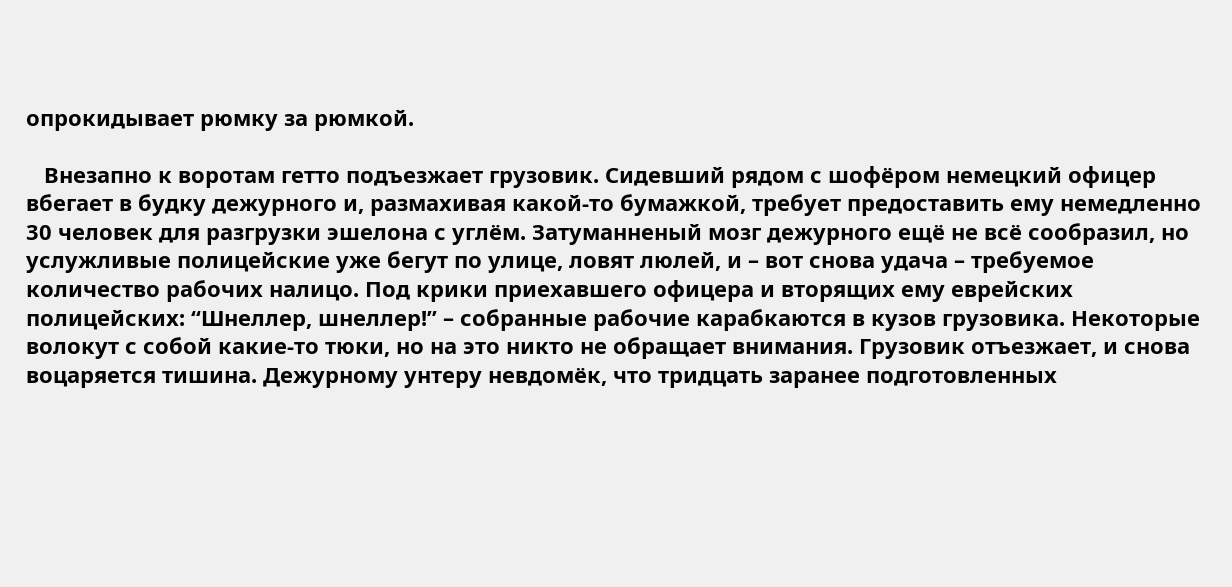опрокидывает рюмку за рюмкой.

   Внезапно к воротам гетто подъезжает грузовик. Сидевший рядом с шофёром немецкий офицер вбегает в будку дежурного и, размахивая какой-то бумажкой, требует предоставить ему немедленно 30 человек для разгрузки эшелона с углём. Затуманненый мозг дежурного ещё не всё сообразил, но услужливые полицейские уже бегут по улице, ловят люлей, и – вот снова удача – требуемое количество рабочих налицо. Под крики приехавшего офицера и вторящих ему еврейских полицейских: “Шнеллер, шнеллер!” – собранные рабочие карабкаются в кузов грузовика. Некоторые волокут с собой какие-то тюки, но на это никто не обращает внимания. Грузовик отъезжает, и снова воцаряется тишина. Дежурному унтеру невдомёк, что тридцать заранее подготовленных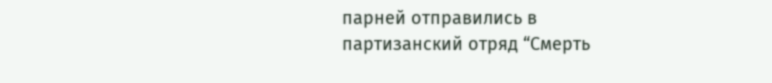парней отправились в партизанский отряд “Смерть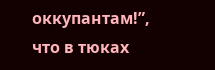оккупантам!”, что в тюках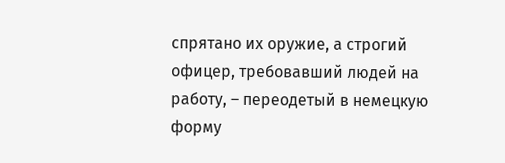спрятано их оружие, а строгий офицер, требовавший людей на работу, – переодетый в немецкую форму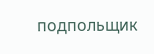подпольщик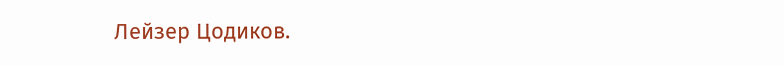Лейзер Цодиков.